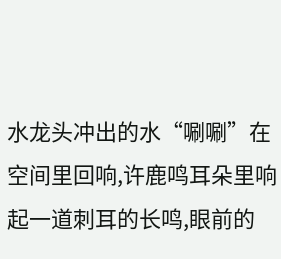水龙头冲出的水“唰唰”在空间里回响,许鹿鸣耳朵里响起一道刺耳的长鸣,眼前的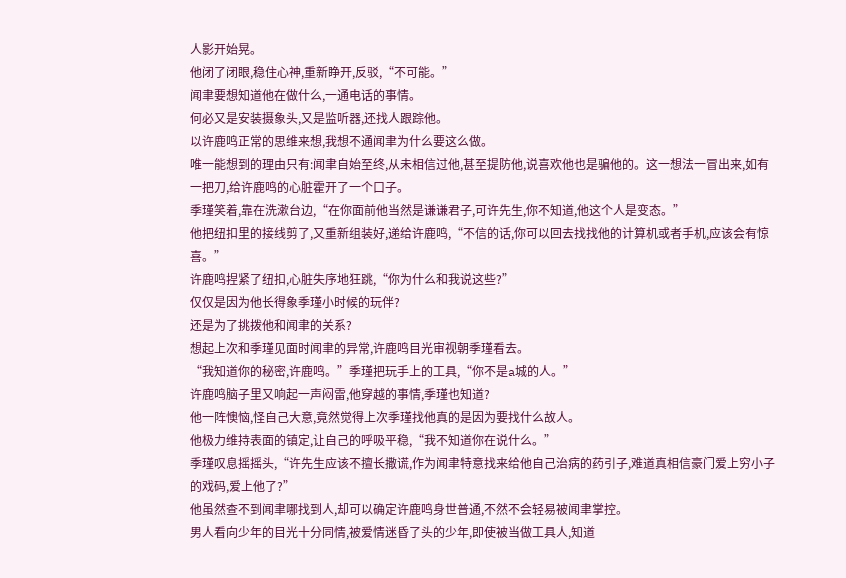人影开始晃。
他闭了闭眼,稳住心神,重新睁开,反驳,“不可能。”
闻聿要想知道他在做什么,一通电话的事情。
何必又是安装摄象头,又是监听器,还找人跟踪他。
以许鹿鸣正常的思维来想,我想不通闻聿为什么要这么做。
唯一能想到的理由只有:闻聿自始至终,从未相信过他,甚至提防他,说喜欢他也是骗他的。这一想法一冒出来,如有一把刀,给许鹿鸣的心脏霍开了一个口子。
季瑾笑着,靠在洗漱台边,“在你面前他当然是谦谦君子,可许先生,你不知道,他这个人是变态。”
他把纽扣里的接线剪了,又重新组装好,递给许鹿鸣,“不信的话,你可以回去找找他的计算机或者手机,应该会有惊喜。”
许鹿鸣捏紧了纽扣,心脏失序地狂跳,“你为什么和我说这些?”
仅仅是因为他长得象季瑾小时候的玩伴?
还是为了挑拨他和闻聿的关系?
想起上次和季瑾见面时闻聿的异常,许鹿鸣目光审视朝季瑾看去。
“我知道你的秘密,许鹿鸣。”季瑾把玩手上的工具,“你不是a城的人。”
许鹿鸣脑子里又响起一声闷雷,他穿越的事情,季瑾也知道?
他一阵懊恼,怪自己大意,竟然觉得上次季瑾找他真的是因为要找什么故人。
他极力维持表面的镇定,让自己的呼吸平稳,“我不知道你在说什么。”
季瑾叹息摇摇头,“许先生应该不擅长撒谎,作为闻聿特意找来给他自己治病的药引子,难道真相信豪门爱上穷小子的戏码,爱上他了?”
他虽然查不到闻聿哪找到人,却可以确定许鹿鸣身世普通,不然不会轻易被闻聿掌控。
男人看向少年的目光十分同情,被爱情迷昏了头的少年,即使被当做工具人,知道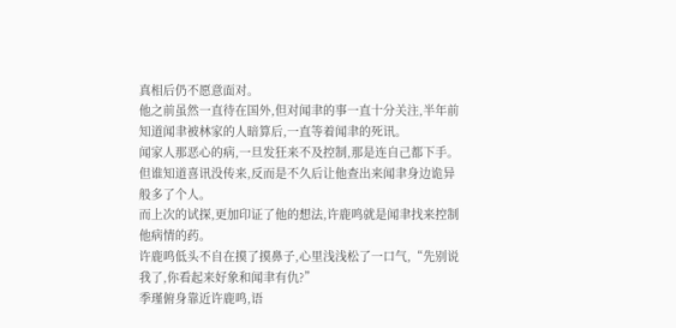真相后仍不愿意面对。
他之前虽然一直待在国外,但对闻聿的事一直十分关注,半年前知道闻聿被林家的人暗算后,一直等着闻聿的死讯。
闻家人那恶心的病,一旦发狂来不及控制,那是连自己都下手。
但谁知道喜讯没传来,反而是不久后让他查出来闻聿身边诡异般多了个人。
而上次的试探,更加印证了他的想法,许鹿鸣就是闻聿找来控制他病情的药。
许鹿鸣低头不自在摸了摸鼻子,心里浅浅松了一口气,“先别说我了,你看起来好象和闻聿有仇?”
季瑾俯身靠近许鹿鸣,语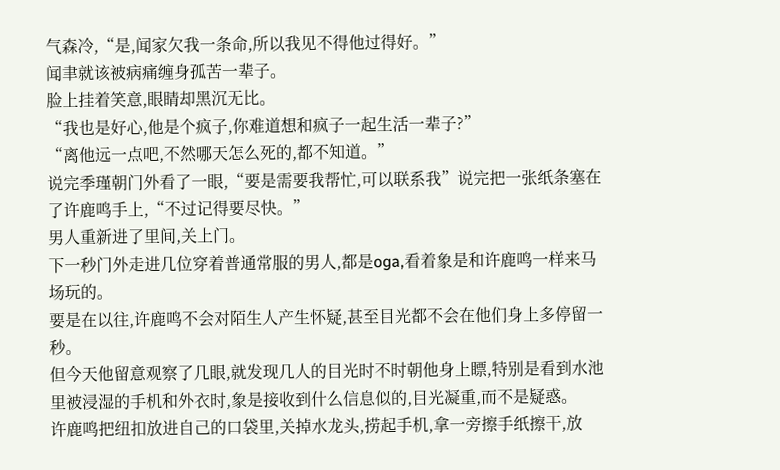气森冷,“是,闻家欠我一条命,所以我见不得他过得好。”
闻聿就该被病痛缠身孤苦一辈子。
脸上挂着笑意,眼睛却黑沉无比。
“我也是好心,他是个疯子,你难道想和疯子一起生活一辈子?”
“离他远一点吧,不然哪天怎么死的,都不知道。”
说完季瑾朝门外看了一眼,“要是需要我帮忙,可以联系我”说完把一张纸条塞在了许鹿鸣手上,“不过记得要尽快。”
男人重新进了里间,关上门。
下一秒门外走进几位穿着普通常服的男人,都是oga,看着象是和许鹿鸣一样来马场玩的。
要是在以往,许鹿鸣不会对陌生人产生怀疑,甚至目光都不会在他们身上多停留一秒。
但今天他留意观察了几眼,就发现几人的目光时不时朝他身上瞟,特别是看到水池里被浸湿的手机和外衣时,象是接收到什么信息似的,目光凝重,而不是疑惑。
许鹿鸣把纽扣放进自己的口袋里,关掉水龙头,捞起手机,拿一旁擦手纸擦干,放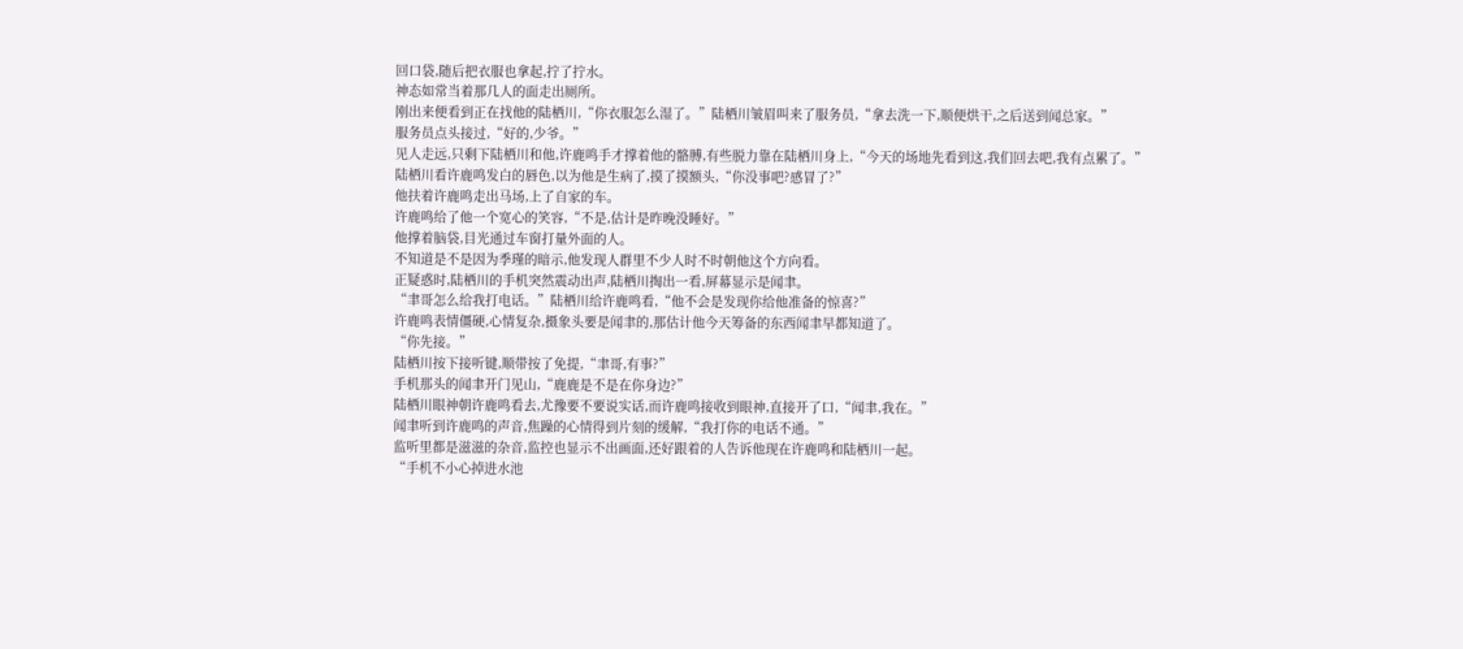回口袋,随后把衣服也拿起,拧了拧水。
神态如常当着那几人的面走出厕所。
刚出来便看到正在找他的陆栖川,“你衣服怎么湿了。”陆栖川皱眉叫来了服务员,“拿去洗一下,顺便烘干,之后送到闻总家。”
服务员点头接过,“好的,少爷。”
见人走远,只剩下陆栖川和他,许鹿鸣手才撑着他的骼膊,有些脱力靠在陆栖川身上,“今天的场地先看到这,我们回去吧,我有点累了。”
陆栖川看许鹿鸣发白的唇色,以为他是生病了,摸了摸额头,“你没事吧?感冒了?”
他扶着许鹿鸣走出马场,上了自家的车。
许鹿鸣给了他一个宽心的笑容,“不是,估计是昨晚没睡好。”
他撑着脑袋,目光通过车窗打量外面的人。
不知道是不是因为季瑾的暗示,他发现人群里不少人时不时朝他这个方向看。
正疑惑时,陆栖川的手机突然震动出声,陆栖川掏出一看,屏幕显示是闻聿。
“聿哥怎么给我打电话。”陆栖川给许鹿鸣看,“他不会是发现你给他准备的惊喜?”
许鹿鸣表情僵硬,心情复杂,摄象头要是闻聿的,那估计他今天筹备的东西闻聿早都知道了。
“你先接。”
陆栖川按下接听键,顺带按了免提,“聿哥,有事?”
手机那头的闻聿开门见山,“鹿鹿是不是在你身边?”
陆栖川眼神朝许鹿鸣看去,尤豫要不要说实话,而许鹿鸣接收到眼神,直接开了口,“闻聿,我在。”
闻聿听到许鹿鸣的声音,焦躁的心情得到片刻的缓解,“我打你的电话不通。”
监听里都是滋滋的杂音,监控也显示不出画面,还好跟着的人告诉他现在许鹿鸣和陆栖川一起。
“手机不小心掉进水池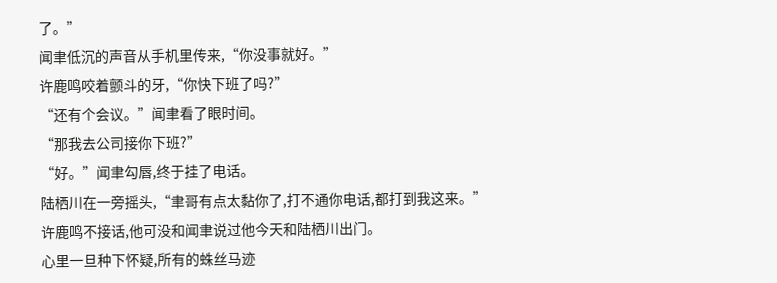了。”
闻聿低沉的声音从手机里传来,“你没事就好。”
许鹿鸣咬着颤斗的牙,“你快下班了吗?”
“还有个会议。”闻聿看了眼时间。
“那我去公司接你下班?”
“好。”闻聿勾唇,终于挂了电话。
陆栖川在一旁摇头,“聿哥有点太黏你了,打不通你电话,都打到我这来。”
许鹿鸣不接话,他可没和闻聿说过他今天和陆栖川出门。
心里一旦种下怀疑,所有的蛛丝马迹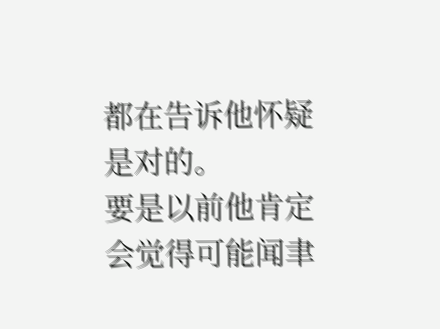都在告诉他怀疑是对的。
要是以前他肯定会觉得可能闻聿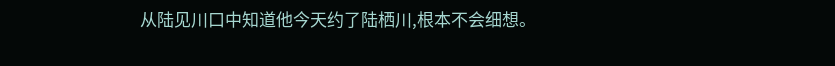从陆见川口中知道他今天约了陆栖川,根本不会细想。